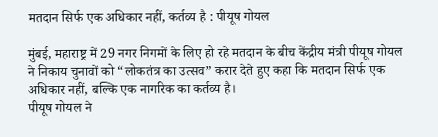मतदान सिर्फ एक अधिकार नहीं, कर्तव्य है : पीयूष गोयल

मुंबई, महाराष्ट्र में 29 नगर निगमों के लिए हो रहे मतदान के बीच केंद्रीय मंत्री पीयूष गोयल ने निकाय चुनावों को “लोकतंत्र का उत्सव” करार देते हुए कहा कि मतदान सिर्फ एक अधिकार नहीं, बल्कि एक नागरिक का कर्तव्य है।
पीयूष गोयल ने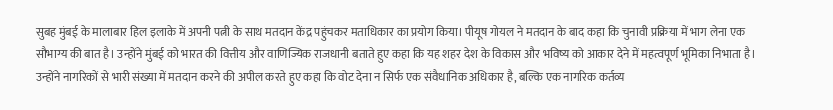सुबह मुंबई के मालाबार हिल इलाके में अपनी पत्नी के साथ मतदान केंद्र पहुंचकर मताधिकार का प्रयोग किया। पीयूष गोयल ने मतदान के बाद कहा कि चुनावी प्रक्रिया में भाग लेना एक सौभाग्य की बात है। उन्होंने मुंबई को भारत की वित्तीय और वाणिज्यिक राजधानी बताते हुए कहा कि यह शहर देश के विकास और भविष्य को आकार देने में महत्वपूर्ण भूमिका निभाता है। उन्होंने नागरिकों से भारी संख्या में मतदान करने की अपील करते हुए कहा कि वोट देना न सिर्फ एक संवैधानिक अधिकार है, बल्कि एक नागरिक कर्तव्य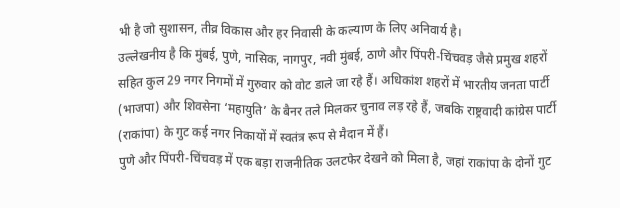भी है जो सुशासन, तीव्र विकास और हर निवासी के कल्याण के लिए अनिवार्य है।
उल्लेखनीय है कि मुंबई, पुणे, नासिक, नागपुर, नवी मुंबई, ठाणे और पिंपरी-चिंचवड़ जैसे प्रमुख शहरों सहित कुल 29 नगर निगमों में गुरुवार को वोट डाले जा रहे हैं। अधिकांश शहरों में भारतीय जनता पार्टी (भाजपा) और शिवसेना ‘महायुति’ के बैनर तले मिलकर चुनाव लड़ रहे हैं, जबकि राष्ट्रवादी कांग्रेस पार्टी (राकांपा) के गुट कई नगर निकायों में स्वतंत्र रूप से मैदान में हैं।
पुणे और पिंपरी-चिंचवड़ में एक बड़ा राजनीतिक उलटफेर देखने को मिला है, जहां राकांपा के दोनों गुट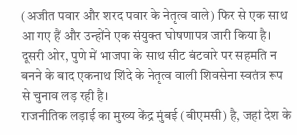(अजीत पवार और शरद पवार के नेतृत्व वाले) फिर से एक साथ आ गए हैं और उन्होंने एक संयुक्त घोषणापत्र जारी किया है। दूसरी ओर, पुणे में भाजपा के साथ सीट बंटवारे पर सहमति न बनने के बाद एकनाथ शिंदे के नेतृत्व वाली शिवसेना स्वतंत्र रूप से चुनाव लड़ रही है।
राजनीतिक लड़ाई का मुख्य केंद्र मुंबई (बीएमसी) है, जहां देश के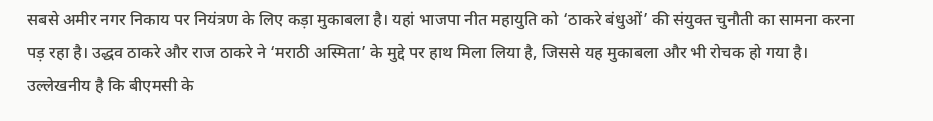सबसे अमीर नगर निकाय पर नियंत्रण के लिए कड़ा मुकाबला है। यहां भाजपा नीत महायुति को ‘ठाकरे बंधुओं’ की संयुक्त चुनौती का सामना करना पड़ रहा है। उद्धव ठाकरे और राज ठाकरे ने ‘मराठी अस्मिता’ के मुद्दे पर हाथ मिला लिया है, जिससे यह मुकाबला और भी रोचक हो गया है। उल्लेखनीय है कि बीएमसी के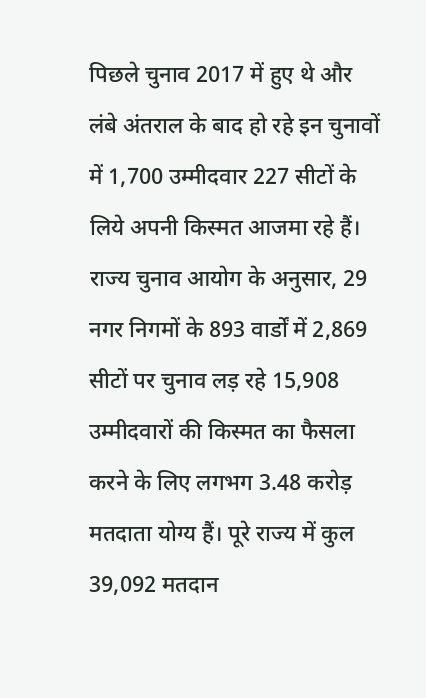पिछले चुनाव 2017 में हुए थे और लंबे अंतराल के बाद हो रहे इन चुनावों में 1,700 उम्मीदवार 227 सीटों के लिये अपनी किस्मत आजमा रहे हैं।
राज्य चुनाव आयोग के अनुसार, 29 नगर निगमों के 893 वार्डों में 2,869 सीटों पर चुनाव लड़ रहे 15,908 उम्मीदवारों की किस्मत का फैसला करने के लिए लगभग 3.48 करोड़ मतदाता योग्य हैं। पूरे राज्य में कुल 39,092 मतदान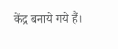केंद्र बनाये गये हैं।